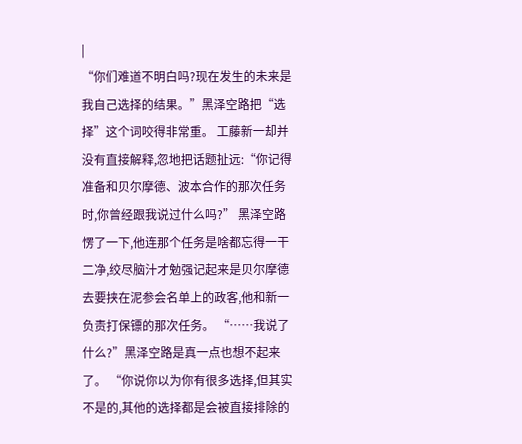|
“你们难道不明白吗?现在发生的未来是我自己选择的结果。”黑泽空路把“选择”这个词咬得非常重。 工藤新一却并没有直接解释,忽地把话题扯远:“你记得准备和贝尔摩德、波本合作的那次任务时,你曾经跟我说过什么吗?” 黑泽空路愣了一下,他连那个任务是啥都忘得一干二净,绞尽脑汁才勉强记起来是贝尔摩德去要挟在泥参会名单上的政客,他和新一负责打保镖的那次任务。 “……我说了什么?”黑泽空路是真一点也想不起来了。 “你说你以为你有很多选择,但其实不是的,其他的选择都是会被直接排除的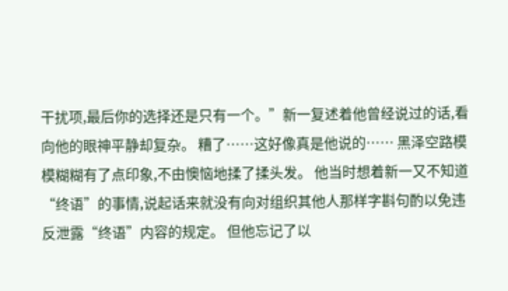干扰项,最后你的选择还是只有一个。”新一复述着他曾经说过的话,看向他的眼神平静却复杂。 糟了……这好像真是他说的…… 黑泽空路模模糊糊有了点印象,不由懊恼地揉了揉头发。 他当时想着新一又不知道“终语”的事情,说起话来就没有向对组织其他人那样字斟句酌以免违反泄露“终语”内容的规定。 但他忘记了以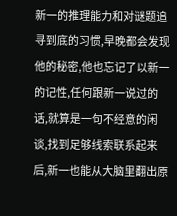新一的推理能力和对谜题追寻到底的习惯,早晚都会发现他的秘密,他也忘记了以新一的记性,任何跟新一说过的话,就算是一句不经意的闲谈,找到足够线索联系起来后,新一也能从大脑里翻出原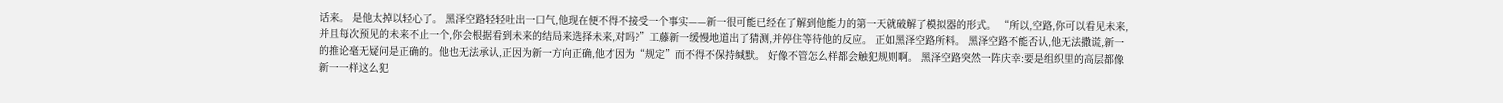话来。 是他太掉以轻心了。 黑泽空路轻轻吐出一口气,他现在便不得不接受一个事实——新一很可能已经在了解到他能力的第一天就破解了模拟器的形式。 “所以,空路,你可以看见未来,并且每次预见的未来不止一个,你会根据看到未来的结局来选择未来,对吗?”工藤新一缓慢地道出了猜测,并停住等待他的反应。 正如黑泽空路所料。 黑泽空路不能否认,他无法撒谎,新一的推论毫无疑问是正确的。他也无法承认,正因为新一方向正确,他才因为“规定”而不得不保持缄默。 好像不管怎么样都会触犯规则啊。 黑泽空路突然一阵庆幸:要是组织里的高层都像新一一样这么犯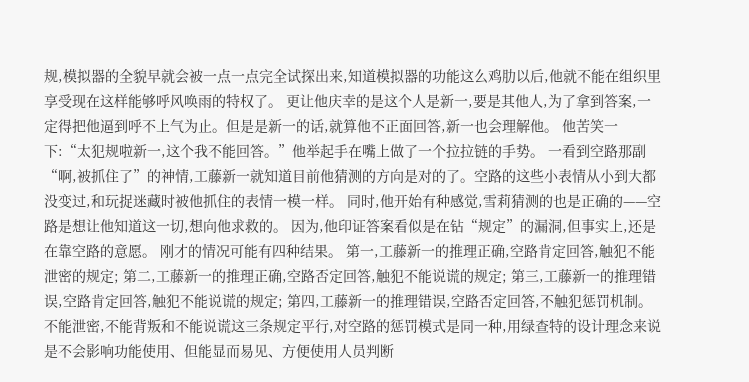规,模拟器的全貌早就会被一点一点完全试探出来,知道模拟器的功能这么鸡肋以后,他就不能在组织里享受现在这样能够呼风唤雨的特权了。 更让他庆幸的是这个人是新一,要是其他人,为了拿到答案,一定得把他逼到呼不上气为止。但是是新一的话,就算他不正面回答,新一也会理解他。 他苦笑一下:“太犯规啦新一,这个我不能回答。”他举起手在嘴上做了一个拉拉链的手势。 一看到空路那副“啊,被抓住了”的神情,工藤新一就知道目前他猜测的方向是对的了。空路的这些小表情从小到大都没变过,和玩捉迷藏时被他抓住的表情一模一样。 同时,他开始有种感觉,雪莉猜测的也是正确的——空路是想让他知道这一切,想向他求救的。 因为,他印证答案看似是在钻“规定”的漏洞,但事实上,还是在靠空路的意愿。 刚才的情况可能有四种结果。 第一,工藤新一的推理正确,空路肯定回答,触犯不能泄密的规定; 第二,工藤新一的推理正确,空路否定回答,触犯不能说谎的规定; 第三,工藤新一的推理错误,空路肯定回答,触犯不能说谎的规定; 第四,工藤新一的推理错误,空路否定回答,不触犯惩罚机制。 不能泄密,不能背叛和不能说谎这三条规定平行,对空路的惩罚模式是同一种,用绿查特的设计理念来说是不会影响功能使用、但能显而易见、方便使用人员判断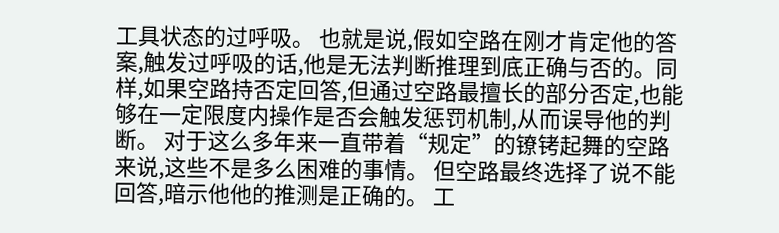工具状态的过呼吸。 也就是说,假如空路在刚才肯定他的答案,触发过呼吸的话,他是无法判断推理到底正确与否的。同样,如果空路持否定回答,但通过空路最擅长的部分否定,也能够在一定限度内操作是否会触发惩罚机制,从而误导他的判断。 对于这么多年来一直带着“规定”的镣铐起舞的空路来说,这些不是多么困难的事情。 但空路最终选择了说不能回答,暗示他他的推测是正确的。 工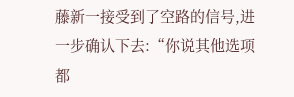藤新一接受到了空路的信号,进一步确认下去:“你说其他选项都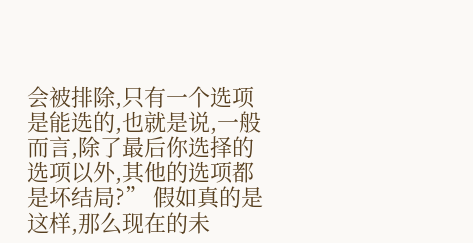会被排除,只有一个选项是能选的,也就是说,一般而言,除了最后你选择的选项以外,其他的选项都是坏结局?” 假如真的是这样,那么现在的未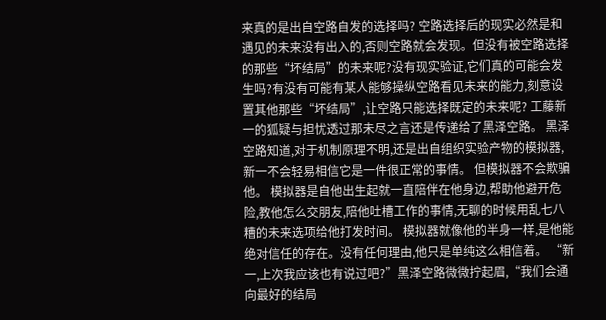来真的是出自空路自发的选择吗? 空路选择后的现实必然是和遇见的未来没有出入的,否则空路就会发现。但没有被空路选择的那些“坏结局”的未来呢?没有现实验证,它们真的可能会发生吗?有没有可能有某人能够操纵空路看见未来的能力,刻意设置其他那些“坏结局”,让空路只能选择既定的未来呢? 工藤新一的狐疑与担忧透过那未尽之言还是传递给了黑泽空路。 黑泽空路知道,对于机制原理不明,还是出自组织实验产物的模拟器,新一不会轻易相信它是一件很正常的事情。 但模拟器不会欺骗他。 模拟器是自他出生起就一直陪伴在他身边,帮助他避开危险,教他怎么交朋友,陪他吐槽工作的事情,无聊的时候用乱七八糟的未来选项给他打发时间。 模拟器就像他的半身一样,是他能绝对信任的存在。没有任何理由,他只是单纯这么相信着。 “新一,上次我应该也有说过吧?”黑泽空路微微拧起眉,“我们会通向最好的结局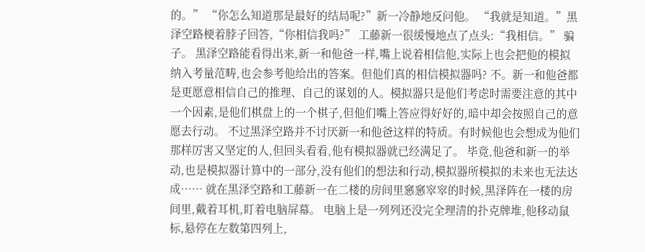的。” “你怎么知道那是最好的结局呢?”新一冷静地反问他。 “我就是知道。”黑泽空路梗着脖子回答,“你相信我吗?” 工藤新一很缓慢地点了点头:“我相信。” 骗子。 黑泽空路能看得出来,新一和他爸一样,嘴上说着相信他,实际上也会把他的模拟纳入考量范畴,也会参考他给出的答案。但他们真的相信模拟器吗? 不。新一和他爸都是更愿意相信自己的推理、自己的谋划的人。模拟器只是他们考虑时需要注意的其中一个因素,是他们棋盘上的一个棋子,但他们嘴上答应得好好的,暗中却会按照自己的意愿去行动。 不过黑泽空路并不讨厌新一和他爸这样的特质。有时候他也会想成为他们那样厉害又坚定的人,但回头看看,他有模拟器就已经满足了。 毕竟,他爸和新一的举动,也是模拟器计算中的一部分,没有他们的想法和行动,模拟器所模拟的未来也无法达成…… 就在黑泽空路和工藤新一在二楼的房间里窸窸窣窣的时候,黑泽阵在一楼的房间里,戴着耳机,盯着电脑屏幕。 电脑上是一列列还没完全理清的扑克牌堆,他移动鼠标,悬停在左数第四列上,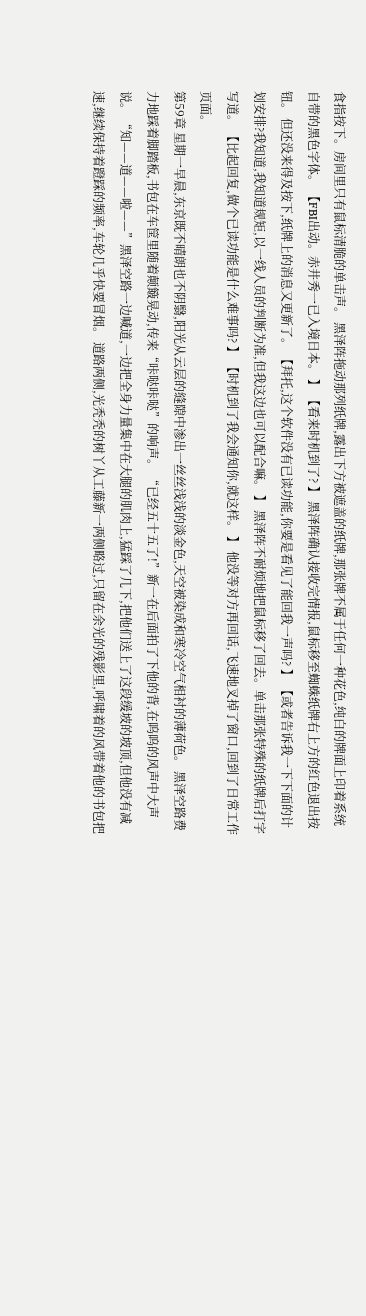食指按下。房间里只有鼠标清脆的单击声。 黑泽阵拖动那列纸牌,露出下方被遮盖的纸牌,那张牌不属于任何一种花色,纯白的牌面上印着系统自带的黑色字体。 【FBI出动。赤井秀一已入境日本。 】 【看来时机到了? 】 黑泽阵确认接收完情报,鼠标移至蜘蛛纸牌右上方的红色退出按钮。 但还没来得及按下,纸牌上的消息又更新了。 【拜托,这个软件没有已读功能,你要是看见了能回我一声吗? 】 【或者告诉我一下下面的计划安排?我知道,我知道规矩,以一线人员的判断为准,但我这边也可以配合嘛。 】 黑泽阵不耐烦地把鼠标移了回去。单击那张特殊的纸牌后打字写道。 【比起回复,做个已读功能是什么难事吗? 】 【时机到了我会通知你,就这样。 】 他没等对方再回话,飞速地叉掉了窗口,回到了日常工作页面。
第59章 星期一早晨,东京既不晴朗也不阴翳,阳光从云层的缝隙中渗出一丝丝浅浅的淡金色,天空被染成和寒冷空气相衬的薄荷色。 黑泽空路费力地踩着脚踏板,书包在车筐里随着颠簸晃动,传来“咔哒咔哒”的响声。 “已经五十五了!”新一在后面拍了下他的背,在呜呜的风声中大声说。 “知——道——啦——”黑泽空路一边喊道,一边把全身力量集中在大腿的肌肉上,猛踩了几下,把他们送上了这段缓坡的坡顶,但他没有减速,继续保持着蹬踩的频率,车轮几乎快要冒烟。 道路两侧,光秃秃的树丫从工藤新一两侧略过,只留在余光的残影里,呼啸着的风带着他的书包把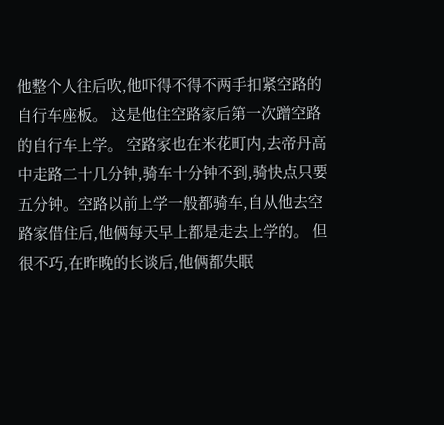他整个人往后吹,他吓得不得不两手扣紧空路的自行车座板。 这是他住空路家后第一次蹭空路的自行车上学。 空路家也在米花町内,去帝丹高中走路二十几分钟,骑车十分钟不到,骑快点只要五分钟。空路以前上学一般都骑车,自从他去空路家借住后,他俩每天早上都是走去上学的。 但很不巧,在昨晚的长谈后,他俩都失眠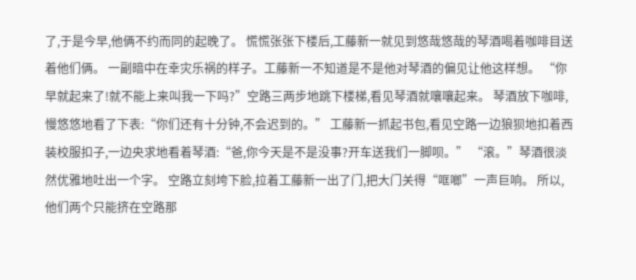了,于是今早,他俩不约而同的起晚了。 慌慌张张下楼后,工藤新一就见到悠哉悠哉的琴酒喝着咖啡目送着他们俩。 一副暗中在幸灾乐祸的样子。工藤新一不知道是不是他对琴酒的偏见让他这样想。 “你早就起来了!就不能上来叫我一下吗?”空路三两步地跳下楼梯,看见琴酒就嚷嚷起来。 琴酒放下咖啡,慢悠悠地看了下表:“你们还有十分钟,不会迟到的。” 工藤新一抓起书包,看见空路一边狼狈地扣着西装校服扣子,一边央求地看着琴酒:“爸,你今天是不是没事?开车送我们一脚呗。” “滚。”琴酒很淡然优雅地吐出一个字。 空路立刻垮下脸,拉着工藤新一出了门,把大门关得“哐啷”一声巨响。 所以,他们两个只能挤在空路那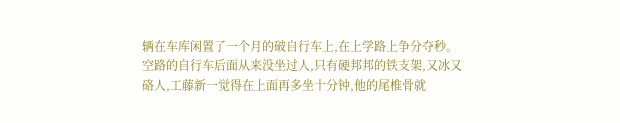辆在车库闲置了一个月的破自行车上,在上学路上争分夺秒。 空路的自行车后面从来没坐过人,只有硬邦邦的铁支架,又冰又硌人,工藤新一觉得在上面再多坐十分钟,他的尾椎骨就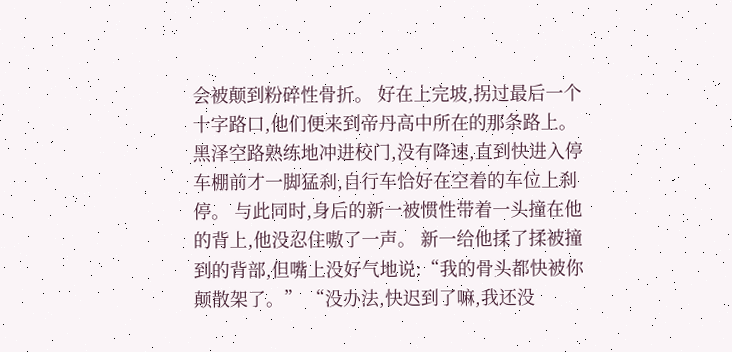会被颠到粉碎性骨折。 好在上完坡,拐过最后一个十字路口,他们便来到帝丹高中所在的那条路上。 黑泽空路熟练地冲进校门,没有降速,直到快进入停车棚前才一脚猛刹,自行车恰好在空着的车位上刹停。 与此同时,身后的新一被惯性带着一头撞在他的背上,他没忍住嗷了一声。 新一给他揉了揉被撞到的背部,但嘴上没好气地说:“我的骨头都快被你颠散架了。” “没办法,快迟到了嘛,我还没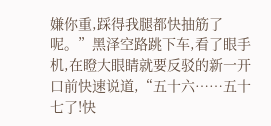嫌你重,踩得我腿都快抽筋了呢。”黑泽空路跳下车,看了眼手机,在瞪大眼睛就要反驳的新一开口前快速说道,“五十六……五十七了!快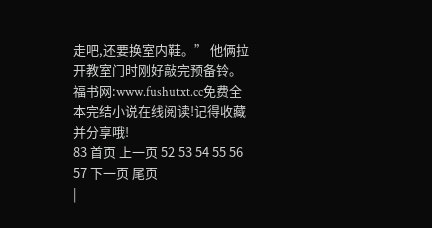走吧,还要换室内鞋。” 他俩拉开教室门时刚好敲完预备铃。
福书网:www.fushutxt.cc免费全本完结小说在线阅读!记得收藏并分享哦!
83 首页 上一页 52 53 54 55 56 57 下一页 尾页
|